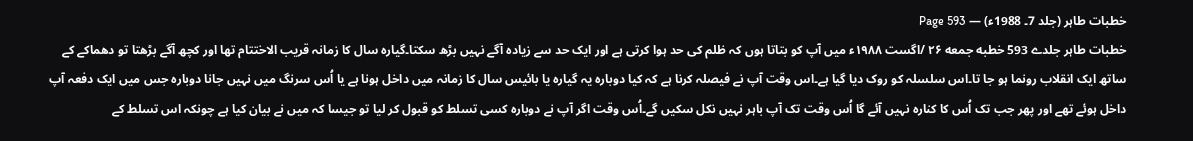خطبات طاہر (جلد 7۔ 1988ء) — Page 593
خطبات طاہر جلدے 593 خطبه جمعه ۲۶ /اگست ۱۹۸۸ء میں آپ کو بتاتا ہوں کہ ظلم کی حد ہوا کرتی ہے اور ایک حد سے زیادہ آگے نہیں بڑھ سکتا۔گیارہ سال کا زمانہ قریب الاختتام تھا اور کچھ آگے بڑھتا تو دھماکے کے ساتھ ایک انقلاب رونما ہو جا تا۔اس سلسلہ کو روک دیا گیا ہے۔اس وقت آپ نے فیصلہ کرنا ہے کہ کیا دوبارہ یہ گیارہ یا بائیس سال کا زمانہ میں داخل ہونا ہے یا اُس سرنگ میں نہیں جانا دوبارہ جس میں ایک دفعہ آپ داخل ہوئے تھے اور پھر جب تک اُس کا کنارہ نہیں آئے گا اُس وقت تک آپ باہر نہیں نکل سکیں گے۔اُس وقت اگر آپ نے دوبارہ کسی تسلط کو قبول کر لیا تو جیسا کہ میں نے بیان کیا ہے چونکہ اس تسلط کے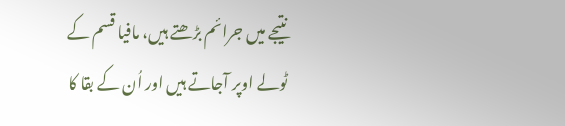نتیجے میں جرائم بڑھتے ہیں، مافیا قسم کے ٹولے اوپر آجاتے ہیں اور اُن کے بقا کا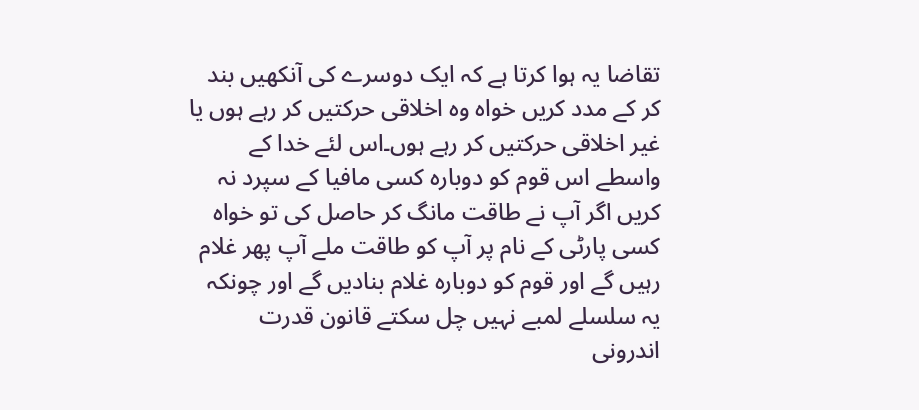تقاضا یہ ہوا کرتا ہے کہ ایک دوسرے کی آنکھیں بند کر کے مدد کریں خواہ وہ اخلاقی حرکتیں کر رہے ہوں یا غیر اخلاقی حرکتیں کر رہے ہوں۔اس لئے خدا کے واسطے اس قوم کو دوبارہ کسی مافیا کے سپرد نہ کریں اگر آپ نے طاقت مانگ کر حاصل کی تو خواہ کسی پارٹی کے نام پر آپ کو طاقت ملے آپ پھر غلام رہیں گے اور قوم کو دوبارہ غلام بنادیں گے اور چونکہ یہ سلسلے لمبے نہیں چل سکتے قانون قدرت اندرونی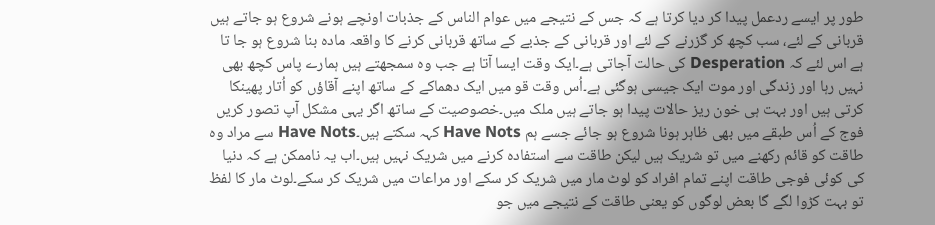طور پر ایسے ردعمل پیدا کر دیا کرتا ہے کہ جس کے نتیجے میں عوام الناس کے جذبات اونچے ہونے شروع ہو جاتے ہیں قربانی کے لئے، سب کچھ کر گزرنے کے لئے اور قربانی کے جذبے کے ساتھ قربانی کرنے کا واقعہ مادہ بنا شروع ہو جا تا ہے اس لئے کہ Desperation کی حالت آجاتی ہے۔ایک وقت ایسا آتا ہے جب وہ سمجھتے ہیں ہمارے پاس کچھ بھی نہیں رہا اور زندگی اور موت ایک جیسی ہوگئی ہے۔اُس وقت قو میں ایک دھماکے کے ساتھ اپنے آقاؤں کو اُتار پھینکا کرتی ہیں اور بہت ہی خون ریز حالات پیدا ہو جاتے ہیں ملک میں۔خصوصیت کے ساتھ اگر یہی مشکل آپ تصور کریں فوج کے اُس طبقے میں بھی ظاہر ہونا شروع ہو جائے جسے ہم Have Nots کہہ سکتے ہیں۔Have Nots سے مراد وہ طاقت کو قائم رکھنے میں تو شریک ہیں لیکن طاقت سے استفادہ کرنے میں شریک نہیں ہیں۔اب یہ ناممکن ہے کہ دنیا کی کوئی فوجی طاقت اپنے تمام افراد کو لوٹ مار میں شریک کر سکے اور مراعات میں شریک کر سکے۔لوٹ مار کا لفظ تو بہت کڑوا لگے گا بعض لوگوں کو یعنی طاقت کے نتیجے میں جو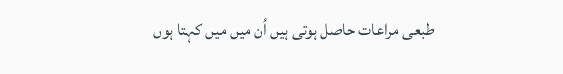طبعی مراعات حاصل ہوتی ہیں اُن میں میں کہتا ہوں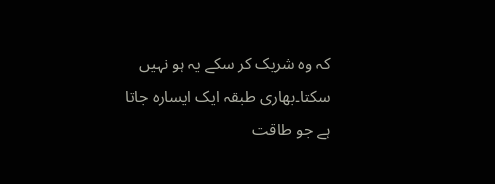کہ وہ شریک کر سکے یہ ہو نہیں سکتا۔بھاری طبقہ ایک ایسارہ جاتا ہے جو طاقت